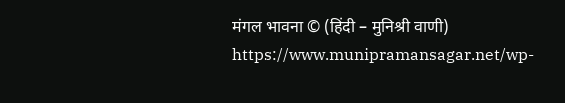मंगल भावना © (हिंदी – मुनिश्री वाणी)
https://www.munipramansagar.net/wp-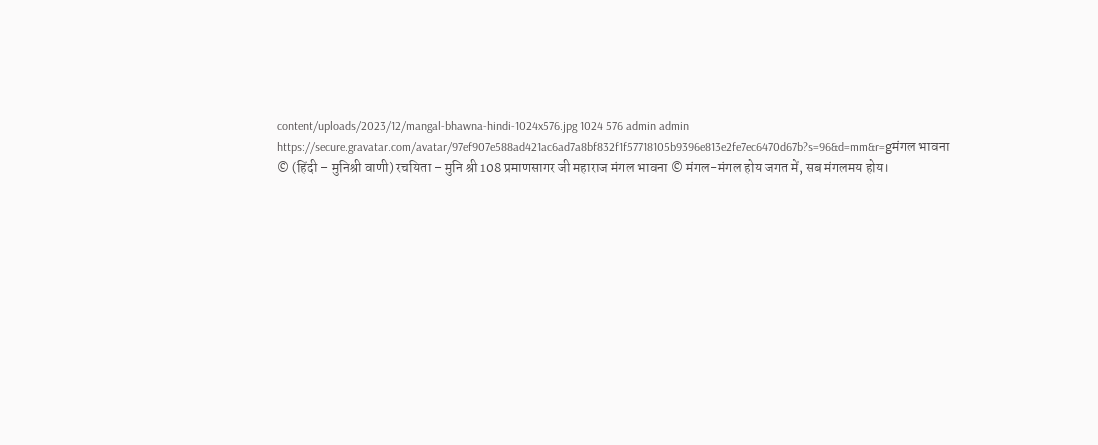content/uploads/2023/12/mangal-bhawna-hindi-1024x576.jpg 1024 576 admin admin https://secure.gravatar.com/avatar/97ef907e588ad421ac6ad7a8bf832f1f57718105b9396e813e2fe7ec6470d67b?s=96&d=mm&r=gमंगल भावना © (हिंदी – मुनिश्री वाणी) रचयिता – मुनि श्री 108 प्रमाणसागर जी महाराज मंगल भावना © मंगल-मंगल होय जगत में, सब मंगलमय होय।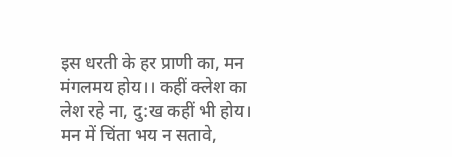इस धरती के हर प्राणी का, मन मंगलमय होय।। कहीं क्लेश का लेश रहे ना, दु:ख कहीं भी होय। मन में चिंता भय न सतावे,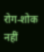रोग-शोक नहीं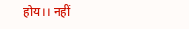होय।। नहीं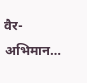वैर-अभिमान…